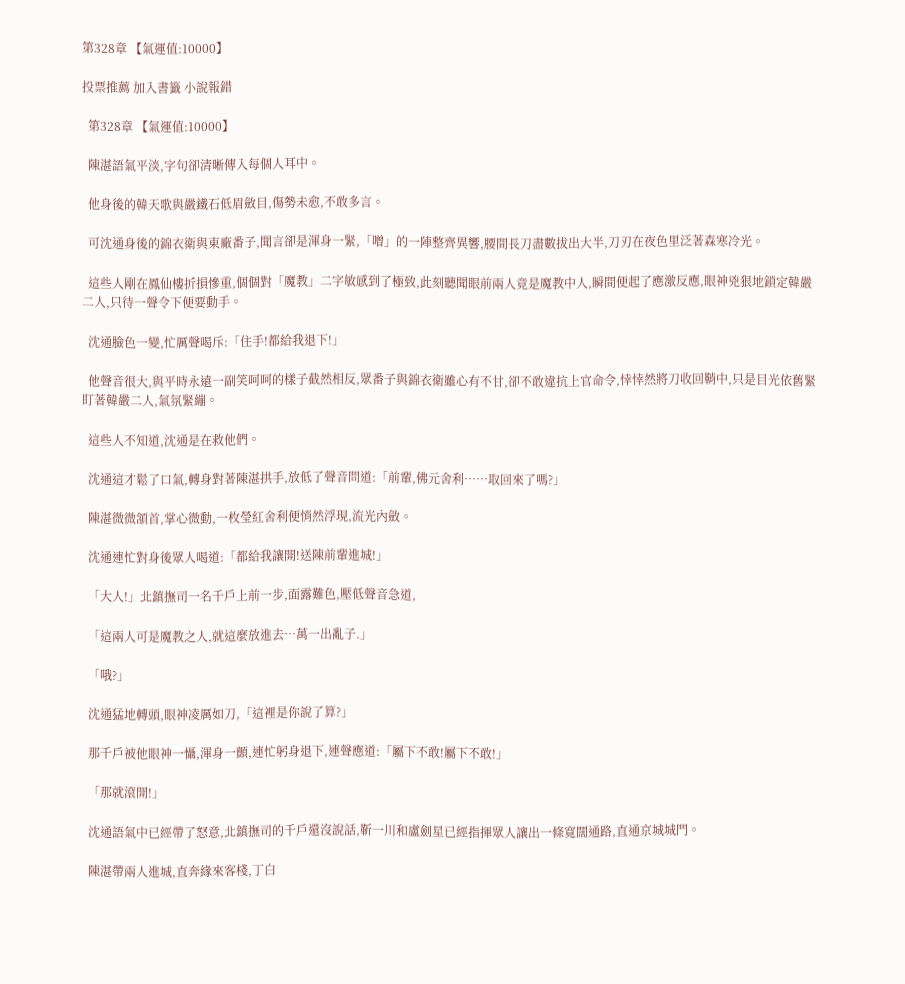第328章 【氣運值:10000】

投票推薦 加入書籤 小說報錯

  第328章 【氣運值:10000】

  陳湛語氣平淡,字句卻清晰傳入每個人耳中。

  他身後的韓天歌與嚴鐵石低眉斂目,傷勢未愈,不敢多言。

  可沈通身後的錦衣衛與東廠番子,聞言卻是渾身一緊,「噌」的一陣整齊異響,腰間長刀盡數拔出大半,刀刃在夜色里泛著森寒冷光。

  這些人剛在鳳仙樓折損慘重,個個對「魔教」二字敏感到了極致,此刻聽聞眼前兩人竟是魔教中人,瞬間便起了應激反應,眼神兇狠地鎖定韓嚴二人,只待一聲令下便要動手。

  沈通臉色一變,忙厲聲喝斥:「住手!都給我退下!」

  他聲音很大,與平時永遠一副笑呵呵的樣子截然相反,眾番子與錦衣衛雖心有不甘,卻不敢違抗上官命令,悻悻然將刀收回鞘中,只是目光依舊緊盯著韓嚴二人,氣氛緊繃。

  這些人不知道,沈通是在救他們。

  沈通這才鬆了口氣,轉身對著陳湛拱手,放低了聲音問道:「前輩,佛元舍利……取回來了嗎?」

  陳湛微微頷首,掌心微動,一枚瑩紅舍利便悄然浮現,流光內斂。

  沈通連忙對身後眾人喝道:「都給我讓開!送陳前輩進城!」

  「大人!」北鎮撫司一名千戶上前一步,面露難色,壓低聲音急道,

  「這兩人可是魔教之人,就這麼放進去…萬一出亂子.」

  「哦?」

  沈通猛地轉頭,眼神凌厲如刀,「這裡是你說了算?」

  那千戶被他眼神一懾,渾身一顫,連忙躬身退下,連聲應道:「屬下不敢!屬下不敢!」

  「那就滾開!」

  沈通語氣中已經帶了怒意,北鎮撫司的千戶還沒說話,靳一川和盧劍星已經指揮眾人讓出一條寬闊通路,直通京城城門。

  陳湛帶兩人進城,直奔緣來客棧,丁白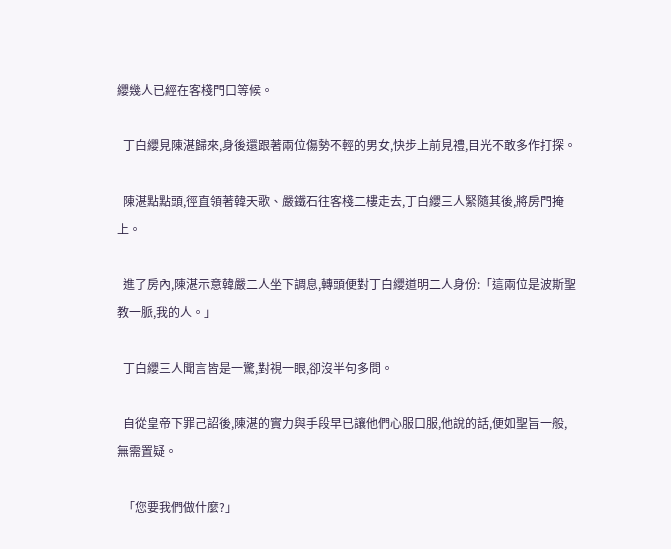纓幾人已經在客棧門口等候。

  丁白纓見陳湛歸來,身後還跟著兩位傷勢不輕的男女,快步上前見禮,目光不敢多作打探。

  陳湛點點頭,徑直領著韓天歌、嚴鐵石往客棧二樓走去,丁白纓三人緊隨其後,將房門掩上。

  進了房內,陳湛示意韓嚴二人坐下調息,轉頭便對丁白纓道明二人身份:「這兩位是波斯聖教一脈,我的人。」

  丁白纓三人聞言皆是一驚,對視一眼,卻沒半句多問。

  自從皇帝下罪己詔後,陳湛的實力與手段早已讓他們心服口服,他說的話,便如聖旨一般,無需置疑。

  「您要我們做什麼?」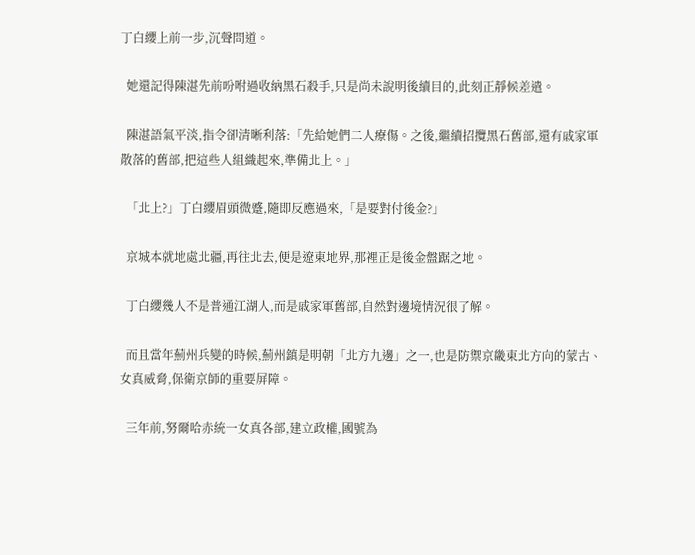丁白纓上前一步,沉聲問道。

  她還記得陳湛先前吩咐過收納黑石殺手,只是尚未說明後續目的,此刻正靜候差遣。

  陳湛語氣平淡,指令卻清晰利落:「先給她們二人療傷。之後,繼續招攬黑石舊部,還有戚家軍散落的舊部,把這些人組織起來,準備北上。」

  「北上?」丁白纓眉頭微蹙,隨即反應過來,「是要對付後金?」

  京城本就地處北疆,再往北去,便是遼東地界,那裡正是後金盤踞之地。

  丁白纓幾人不是普通江湖人,而是戚家軍舊部,自然對邊境情況很了解。

  而且當年薊州兵變的時候,薊州鎮是明朝「北方九邊」之一,也是防禦京畿東北方向的蒙古、女真威脅,保衛京師的重要屏障。

  三年前,努爾哈赤統一女真各部,建立政權,國號為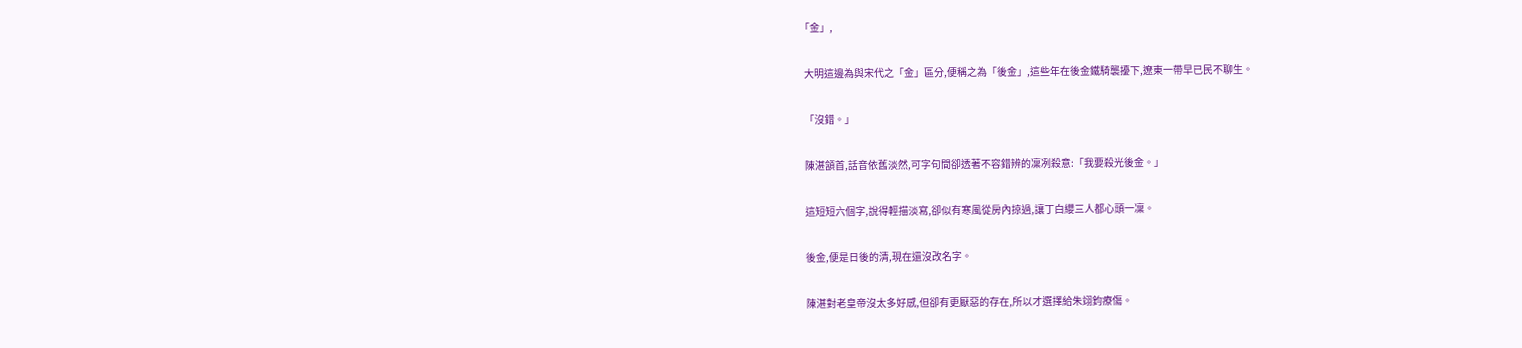「金」,

  大明這邊為與宋代之「金」區分,便稱之為「後金」,這些年在後金鐵騎襲擾下,遼東一帶早已民不聊生。

  「沒錯。」

  陳湛頷首,話音依舊淡然,可字句間卻透著不容錯辨的凜冽殺意:「我要殺光後金。」

  這短短六個字,說得輕描淡寫,卻似有寒風從房內掠過,讓丁白纓三人都心頭一凜。

  後金,便是日後的清,現在還沒改名字。

  陳湛對老皇帝沒太多好感,但卻有更厭惡的存在,所以才選擇給朱翊鈞療傷。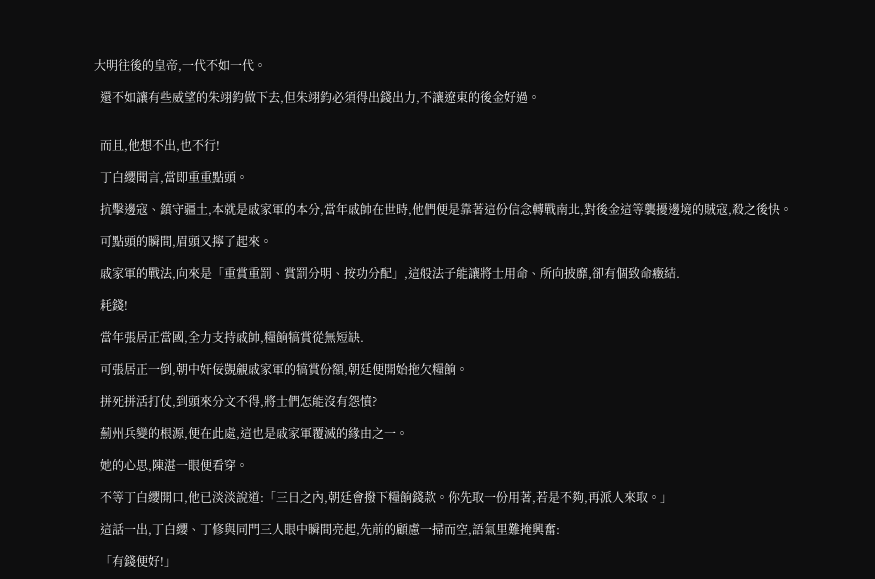大明往後的皇帝,一代不如一代。

  還不如讓有些威望的朱翊鈞做下去,但朱翊鈞必須得出錢出力,不讓遼東的後金好過。


  而且,他想不出,也不行!

  丁白纓聞言,當即重重點頭。

  抗擊邊寇、鎮守疆土,本就是戚家軍的本分,當年戚帥在世時,他們便是靠著這份信念轉戰南北,對後金這等襲擾邊境的賊寇,殺之後快。

  可點頭的瞬間,眉頭又擰了起來。

  戚家軍的戰法,向來是「重賞重罰、賞罰分明、按功分配」,這般法子能讓將士用命、所向披靡,卻有個致命癥結.

  耗錢!

  當年張居正當國,全力支持戚帥,糧餉犒賞從無短缺.

  可張居正一倒,朝中奸佞覬覦戚家軍的犒賞份額,朝廷便開始拖欠糧餉。

  拼死拼活打仗,到頭來分文不得,將士們怎能沒有怨憤?

  薊州兵變的根源,便在此處,這也是戚家軍覆滅的緣由之一。

  她的心思,陳湛一眼便看穿。

  不等丁白纓開口,他已淡淡說道:「三日之內,朝廷會撥下糧餉錢款。你先取一份用著,若是不夠,再派人來取。」

  這話一出,丁白纓、丁修與同門三人眼中瞬間亮起,先前的顧慮一掃而空,語氣里難掩興奮:

  「有錢便好!」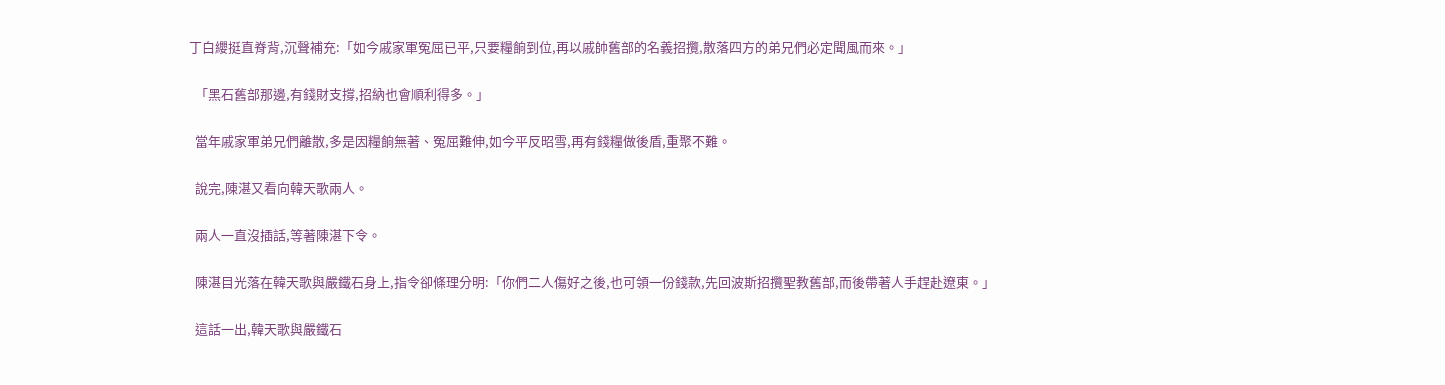丁白纓挺直脊背,沉聲補充:「如今戚家軍冤屈已平,只要糧餉到位,再以戚帥舊部的名義招攬,散落四方的弟兄們必定聞風而來。」

  「黑石舊部那邊,有錢財支撐,招納也會順利得多。」

  當年戚家軍弟兄們離散,多是因糧餉無著、冤屈難伸,如今平反昭雪,再有錢糧做後盾,重聚不難。

  說完,陳湛又看向韓天歌兩人。

  兩人一直沒插話,等著陳湛下令。

  陳湛目光落在韓天歌與嚴鐵石身上,指令卻條理分明:「你們二人傷好之後,也可領一份錢款,先回波斯招攬聖教舊部,而後帶著人手趕赴遼東。」

  這話一出,韓天歌與嚴鐵石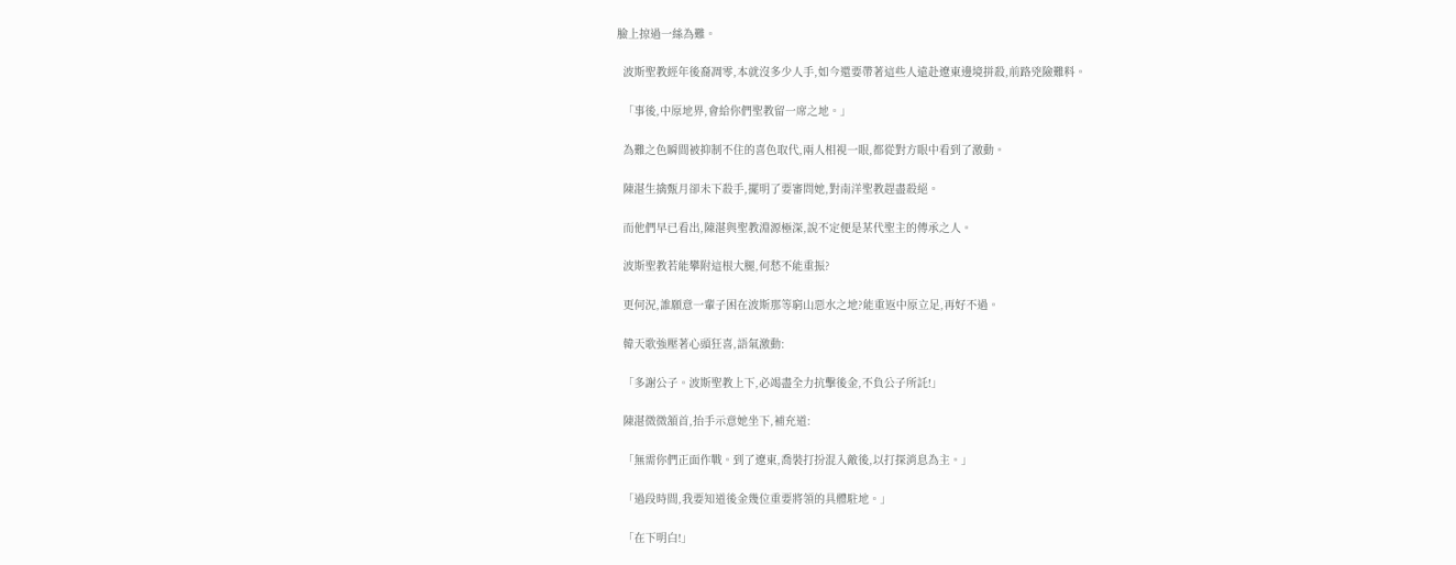臉上掠過一絲為難。

  波斯聖教經年後裔凋零,本就沒多少人手,如今還要帶著這些人遠赴遼東邊境拼殺,前路兇險難料。

  「事後,中原地界,會給你們聖教留一席之地。」

  為難之色瞬間被抑制不住的喜色取代,兩人相視一眼,都從對方眼中看到了激動。

  陳湛生擒甄月卻未下殺手,擺明了要審問她,對南洋聖教趕盡殺絕。

  而他們早已看出,陳湛與聖教淵源極深,說不定便是某代聖主的傳承之人。

  波斯聖教若能攀附這根大腿,何愁不能重振?

  更何況,誰願意一輩子困在波斯那等窮山惡水之地?能重返中原立足,再好不過。

  韓天歌強壓著心頭狂喜,語氣激動:

  「多謝公子。波斯聖教上下,必竭盡全力抗擊後金,不負公子所託!」

  陳湛微微頷首,抬手示意她坐下,補充道:

  「無需你們正面作戰。到了遼東,喬裝打扮混入敵後,以打探消息為主。」

  「過段時間,我要知道後金幾位重要將領的具體駐地。」

  「在下明白!」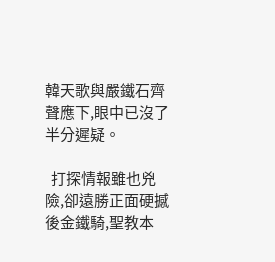韓天歌與嚴鐵石齊聲應下,眼中已沒了半分遲疑。

  打探情報雖也兇險,卻遠勝正面硬撼後金鐵騎,聖教本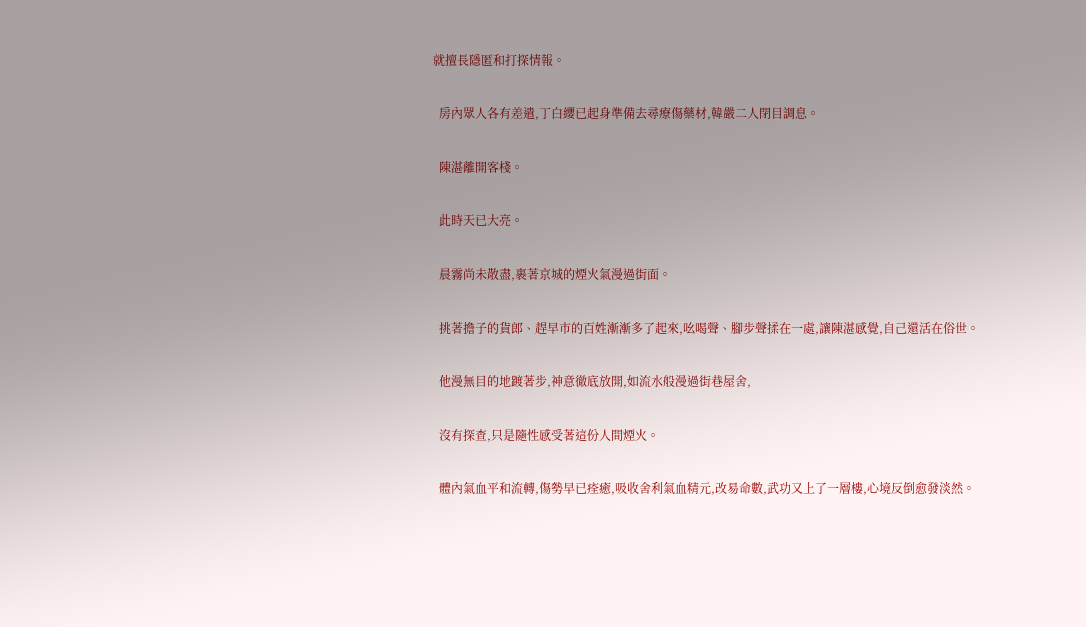就擅長隱匿和打探情報。

  房內眾人各有差遣,丁白纓已起身準備去尋療傷藥材,韓嚴二人閉目調息。

  陳湛離開客棧。

  此時天已大亮。

  晨霧尚未散盡,裹著京城的煙火氣漫過街面。

  挑著擔子的貨郎、趕早市的百姓漸漸多了起來,吆喝聲、腳步聲揉在一處,讓陳湛感覺,自己還活在俗世。

  他漫無目的地踱著步,神意徹底放開,如流水般漫過街巷屋舍,

  沒有探查,只是隨性感受著這份人間煙火。

  體內氣血平和流轉,傷勢早已痊癒,吸收舍利氣血精元,改易命數,武功又上了一層樓,心境反倒愈發淡然。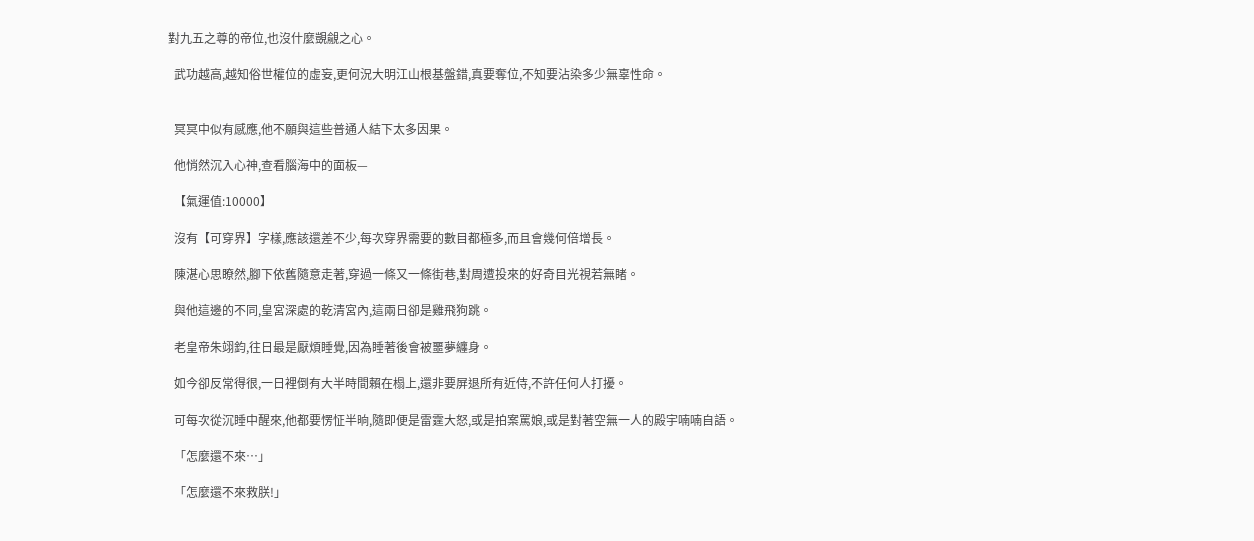對九五之尊的帝位,也沒什麼覬覦之心。

  武功越高,越知俗世權位的虛妄,更何況大明江山根基盤錯,真要奪位,不知要沾染多少無辜性命。


  冥冥中似有感應,他不願與這些普通人結下太多因果。

  他悄然沉入心神,查看腦海中的面板—

  【氣運值:10000】

  沒有【可穿界】字樣,應該還差不少,每次穿界需要的數目都極多,而且會幾何倍增長。

  陳湛心思瞭然,腳下依舊隨意走著,穿過一條又一條街巷,對周遭投來的好奇目光視若無睹。

  與他這邊的不同,皇宮深處的乾清宮內,這兩日卻是雞飛狗跳。

  老皇帝朱翊鈞,往日最是厭煩睡覺,因為睡著後會被噩夢纏身。

  如今卻反常得很,一日裡倒有大半時間賴在榻上,還非要屏退所有近侍,不許任何人打擾。

  可每次從沉睡中醒來,他都要愣怔半晌,隨即便是雷霆大怒,或是拍案罵娘,或是對著空無一人的殿宇喃喃自語。

  「怎麼還不來…」

  「怎麼還不來救朕!」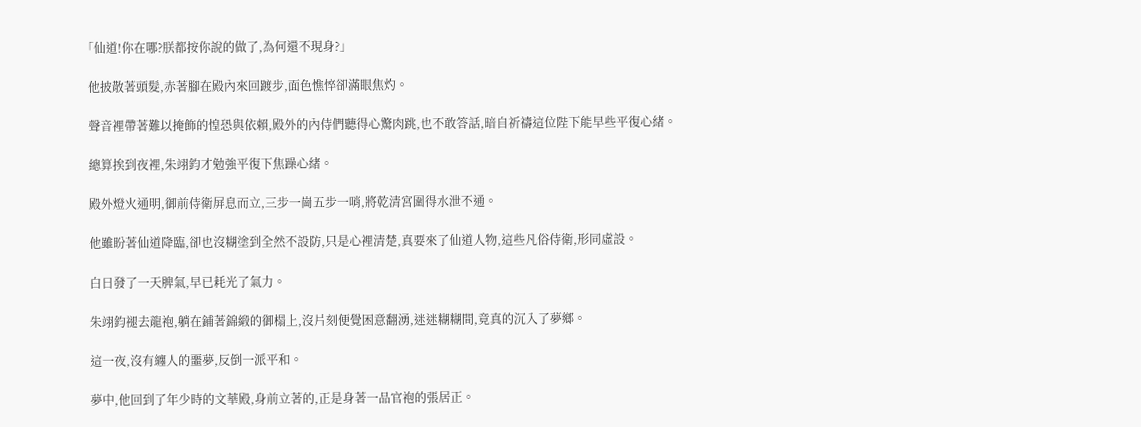「仙道!你在哪?朕都按你說的做了,為何還不現身?」

  他披散著頭髮,赤著腳在殿內來回踱步,面色憔悴卻滿眼焦灼。

  聲音裡帶著難以掩飾的惶恐與依賴,殿外的內侍們聽得心驚肉跳,也不敢答話,暗自祈禱這位陛下能早些平復心緒。

  總算挨到夜裡,朱翊鈞才勉強平復下焦躁心緒。

  殿外燈火通明,御前侍衛屏息而立,三步一崗五步一哨,將乾清宮圍得水泄不通。

  他雖盼著仙道降臨,卻也沒糊塗到全然不設防,只是心裡清楚,真要來了仙道人物,這些凡俗侍衛,形同虛設。

  白日發了一天脾氣,早已耗光了氣力。

  朱翊鈞褪去龍袍,躺在鋪著錦緞的御榻上,沒片刻便覺困意翻湧,迷迷糊糊間,竟真的沉入了夢鄉。

  這一夜,沒有纏人的噩夢,反倒一派平和。

  夢中,他回到了年少時的文華殿,身前立著的,正是身著一品官袍的張居正。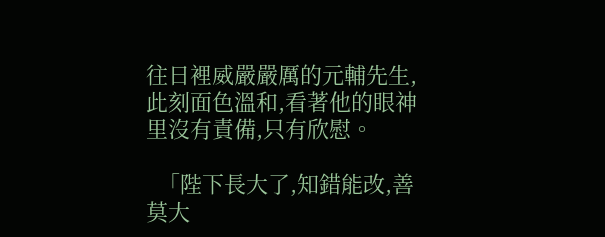往日裡威嚴嚴厲的元輔先生,此刻面色溫和,看著他的眼神里沒有責備,只有欣慰。

  「陛下長大了,知錯能改,善莫大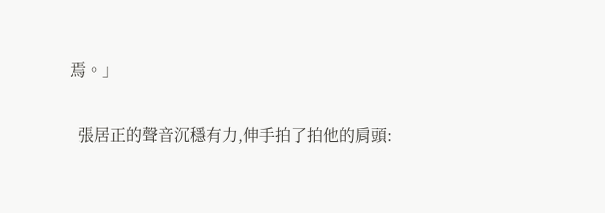焉。」

  張居正的聲音沉穩有力,伸手拍了拍他的肩頭: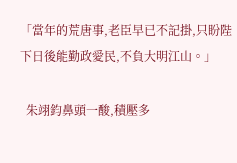「當年的荒唐事,老臣早已不記掛,只盼陛下日後能勤政愛民,不負大明江山。」

  朱翊鈞鼻頭一酸,積壓多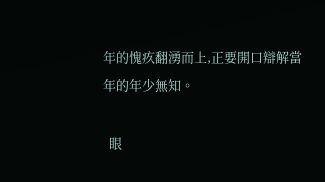年的愧疚翻湧而上,正要開口辯解當年的年少無知。

  眼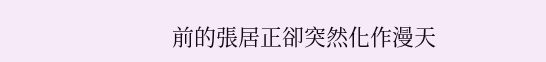前的張居正卻突然化作漫天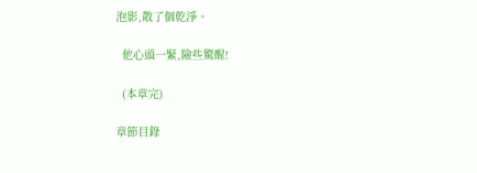泡影,散了個乾淨。

  他心頭一緊,險些驚醒!

  (本章完)

章節目錄